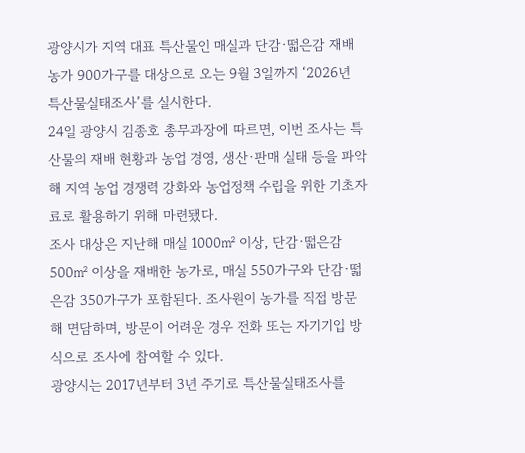광양시가 지역 대표 특산물인 매실과 단감·떫은감 재배농가 900가구를 대상으로 오는 9월 3일까지 ‘2026년 특산물실태조사’를 실시한다.
24일 광양시 김종호 총무과장에 따르면, 이번 조사는 특산물의 재배 현황과 농업 경영, 생산·판매 실태 등을 파악해 지역 농업 경쟁력 강화와 농업정책 수립을 위한 기초자료로 활용하기 위해 마련됐다.
조사 대상은 지난해 매실 1000㎡ 이상, 단감·떫은감 500㎡ 이상을 재배한 농가로, 매실 550가구와 단감·떫은감 350가구가 포함된다. 조사원이 농가를 직접 방문해 면담하며, 방문이 어려운 경우 전화 또는 자기기입 방식으로 조사에 참여할 수 있다.
광양시는 2017년부터 3년 주기로 특산물실태조사를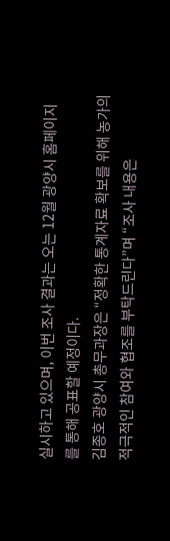실시하고 있으며, 이번 조사 결과는 오는 12월 광양시 홈페이지를 통해 공표할 예정이다.
김종호 광양시 총무과장은 “정확한 통계자료 확보를 위해 농가의 적극적인 참여와 협조를 부탁드린다”며 “조사 내용은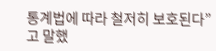통계법에 따라 철저히 보호된다”고 말했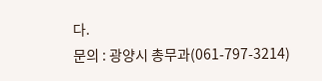다.
문의 : 광양시 총무과(061-797-3214)